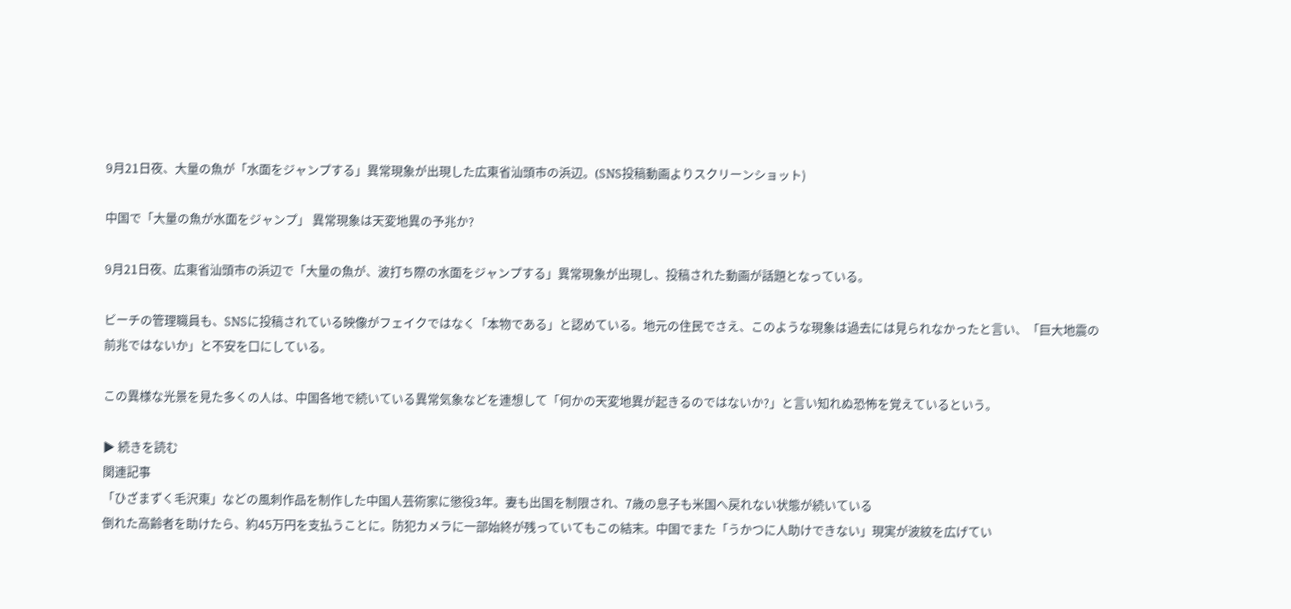9月21日夜、大量の魚が「水面をジャンプする」異常現象が出現した広東省汕頭市の浜辺。(SNS投稿動画よりスクリーンショット)

中国で「大量の魚が水面をジャンプ」 異常現象は天変地異の予兆か?

9月21日夜、広東省汕頭市の浜辺で「大量の魚が、波打ち際の水面をジャンプする」異常現象が出現し、投稿された動画が話題となっている。

ビーチの管理職員も、SNSに投稿されている映像がフェイクではなく「本物である」と認めている。地元の住民でさえ、このような現象は過去には見られなかったと言い、「巨大地震の前兆ではないか」と不安を口にしている。

この異様な光景を見た多くの人は、中国各地で続いている異常気象などを連想して「何かの天変地異が起きるのではないか?」と言い知れぬ恐怖を覚えているという。

▶ 続きを読む
関連記事
「ひざまずく毛沢東」などの風刺作品を制作した中国人芸術家に懲役3年。妻も出国を制限され、7歳の息子も米国へ戻れない状態が続いている
倒れた高齢者を助けたら、約45万円を支払うことに。防犯カメラに一部始終が残っていてもこの結末。中国でまた「うかつに人助けできない」現実が波紋を広げてい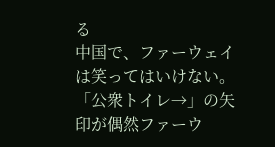る
中国で、ファーウェイは笑ってはいけない。「公衆トイレ→」の矢印が偶然ファーウ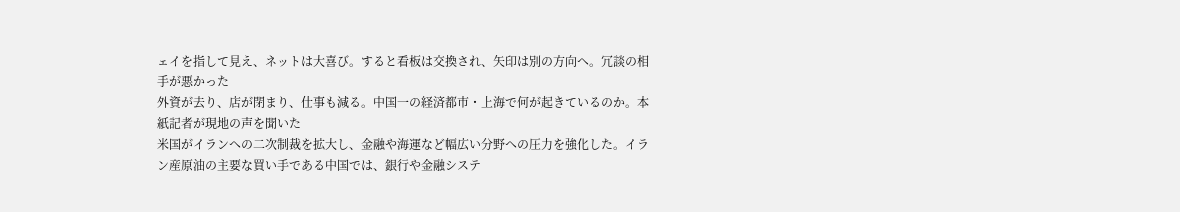ェイを指して見え、ネットは大喜び。すると看板は交換され、矢印は別の方向へ。冗談の相手が悪かった
外資が去り、店が閉まり、仕事も減る。中国一の経済都市・上海で何が起きているのか。本紙記者が現地の声を聞いた
米国がイランへの二次制裁を拡大し、金融や海運など幅広い分野への圧力を強化した。イラン産原油の主要な買い手である中国では、銀行や金融システ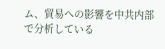ム、貿易への影響を中共内部で分析している